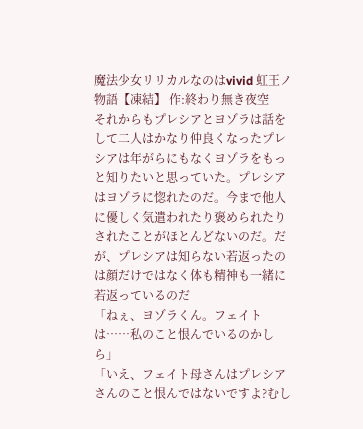魔法少女リリカルなのはvivid 虹王ノ物語【凍結】 作:終わり無き夜空
それからもプレシアとヨゾラは話をして二人はかなり仲良くなったプレシアは年がらにもなくヨゾラをもっと知りたいと思っていた。プレシアはヨゾラに惚れたのだ。今まで他人に優しく気遣われたり褒められたりされたことがほとんどないのだ。だが、プレシアは知らない若返ったのは顔だけではなく体も精神も一緒に若返っているのだ
「ねぇ、ヨゾラくん。フェイトは……私のこと恨んでいるのかしら」
「いえ、フェイト母さんはプレシアさんのこと恨んではないですよ?むし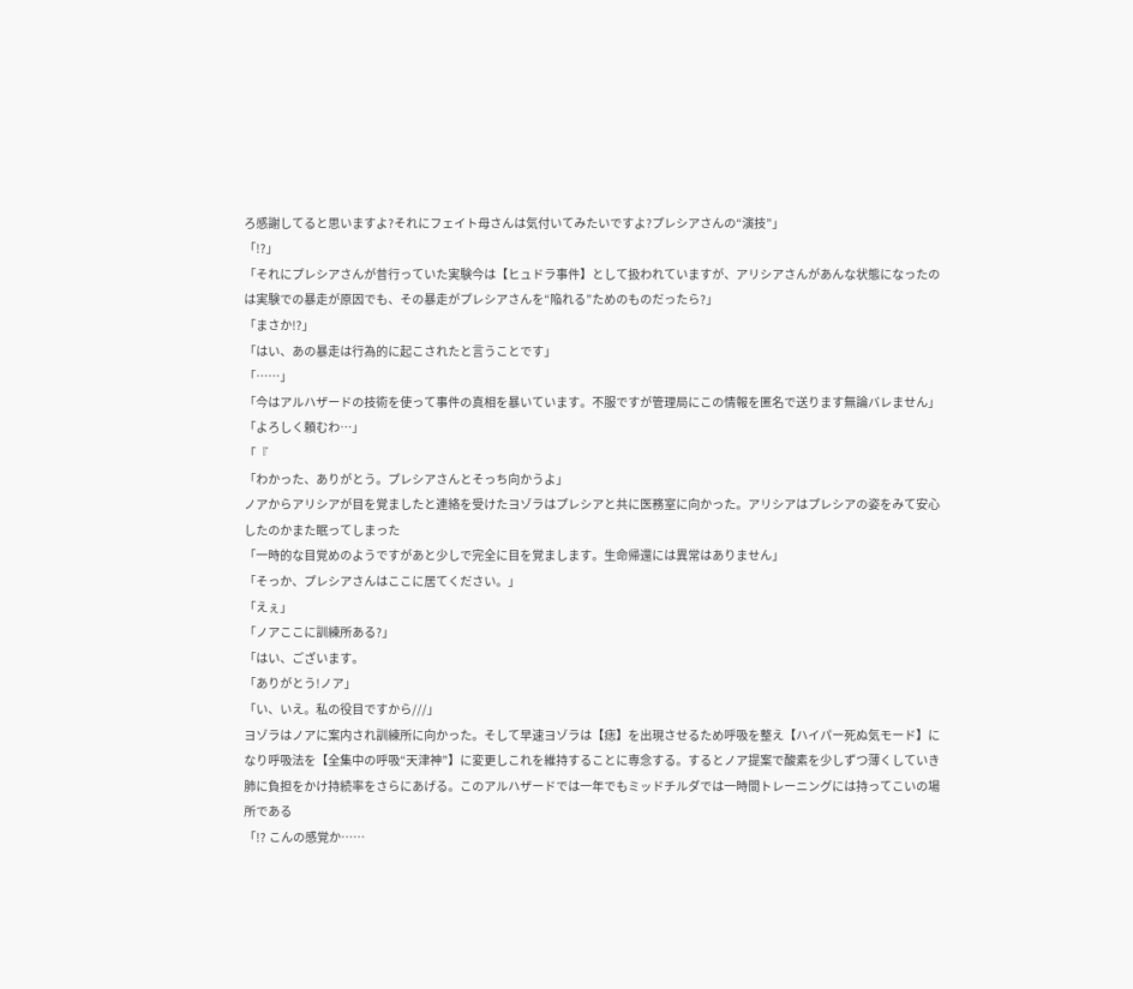ろ感謝してると思いますよ?それにフェイト母さんは気付いてみたいですよ?プレシアさんの“演技”」
「!?」
「それにプレシアさんが昔行っていた実験今は【ヒュドラ事件】として扱われていますが、アリシアさんがあんな状態になったのは実験での暴走が原因でも、その暴走がプレシアさんを“陥れる”ためのものだったら?」
「まさか!?」
「はい、あの暴走は行為的に起こされたと言うことです」
「……」
「今はアルハザードの技術を使って事件の真相を暴いています。不服ですが管理局にこの情報を匿名で送ります無論バレません」
「よろしく頼むわ…」
「『
「わかった、ありがとう。プレシアさんとそっち向かうよ」
ノアからアリシアが目を覚ましたと連絡を受けたヨゾラはプレシアと共に医務室に向かった。アリシアはプレシアの姿をみて安心したのかまた眠ってしまった
「一時的な目覚めのようですがあと少しで完全に目を覚まします。生命帰還には異常はありません」
「そっか、プレシアさんはここに居てください。」
「えぇ」
「ノアここに訓練所ある?」
「はい、ございます。
「ありがとう!ノア」
「い、いえ。私の役目ですから///」
ヨゾラはノアに案内され訓練所に向かった。そして早速ヨゾラは【痣】を出現させるため呼吸を整え【ハイパー死ぬ気モード】になり呼吸法を【全集中の呼吸“天津神”】に変更しこれを維持することに専念する。するとノア提案で酸素を少しずつ薄くしていき肺に負担をかけ持続率をさらにあげる。このアルハザードでは一年でもミッドチルダでは一時間トレーニングには持ってこいの場所である
「!? こんの感覚か……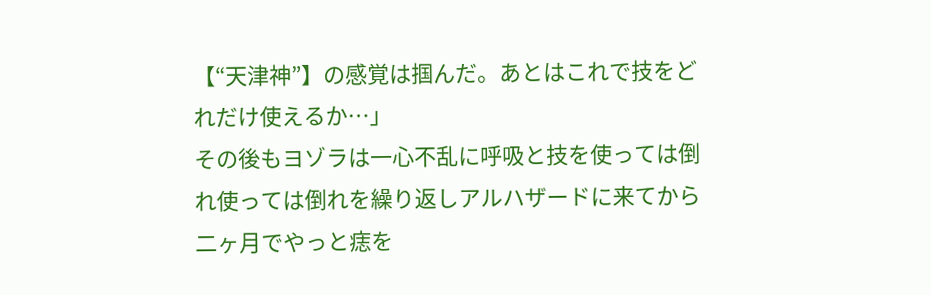【“天津神”】の感覚は掴んだ。あとはこれで技をどれだけ使えるか…」
その後もヨゾラは一心不乱に呼吸と技を使っては倒れ使っては倒れを繰り返しアルハザードに来てから二ヶ月でやっと痣を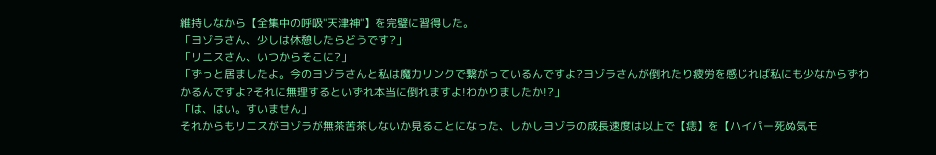維持しなから【全集中の呼吸"天津神"】を完璧に習得した。
「ヨゾラさん、少しは休憩したらどうです?」
「リニスさん、いつからそこに?」
「ずっと居ましたよ。今のヨゾラさんと私は魔力リンクで繋がっているんですよ?ヨゾラさんが倒れたり疲労を感じれば私にも少なからずわかるんですよ?それに無理するといずれ本当に倒れますよ!わかりましたか!?」
「は、はい。すいません」
それからもリニスがヨゾラが無茶苦茶しないか見ることになった、しかしヨゾラの成長速度は以上で【痣】を【ハイパー死ぬ気モ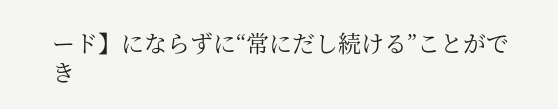ード】にならずに“常にだし続ける”ことができ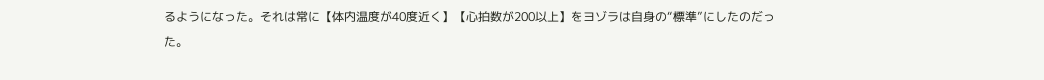るようになった。それは常に【体内温度が40度近く】【心拍数が200以上】をヨゾラは自身の“標準”にしたのだった。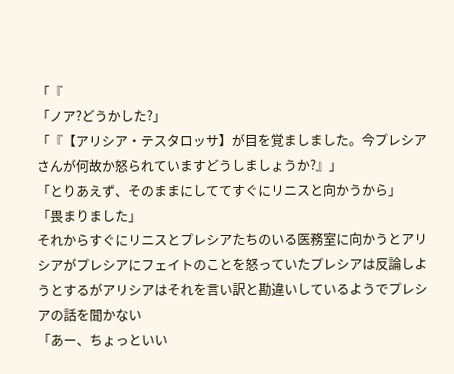「『
「ノア?どうかした?」
「『【アリシア・テスタロッサ】が目を覚ましました。今プレシアさんが何故か怒られていますどうしましょうか?』」
「とりあえず、そのままにしててすぐにリニスと向かうから」
「畏まりました」
それからすぐにリニスとプレシアたちのいる医務室に向かうとアリシアがプレシアにフェイトのことを怒っていたプレシアは反論しようとするがアリシアはそれを言い訳と勘違いしているようでプレシアの話を聞かない
「あー、ちょっといい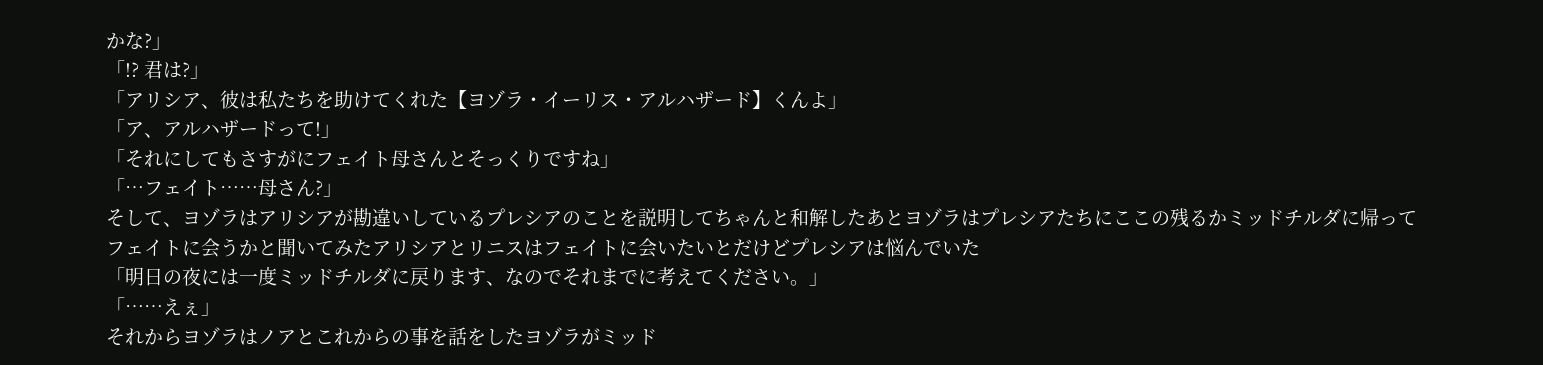かな?」
「!? 君は?」
「アリシア、彼は私たちを助けてくれた【ヨゾラ・イーリス・アルハザード】くんよ」
「ア、アルハザードって!」
「それにしてもさすがにフェイト母さんとそっくりですね」
「…フェイト……母さん?」
そして、ヨゾラはアリシアが勘違いしているプレシアのことを説明してちゃんと和解したあとヨゾラはプレシアたちにここの残るかミッドチルダに帰ってフェイトに会うかと聞いてみたアリシアとリニスはフェイトに会いたいとだけどプレシアは悩んでいた
「明日の夜には一度ミッドチルダに戻ります、なのでそれまでに考えてください。」
「……えぇ」
それからヨゾラはノアとこれからの事を話をしたヨゾラがミッド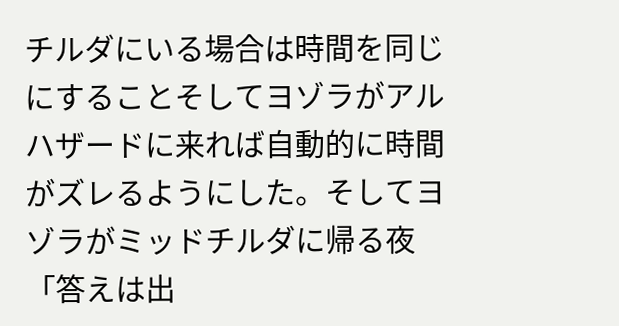チルダにいる場合は時間を同じにすることそしてヨゾラがアルハザードに来れば自動的に時間がズレるようにした。そしてヨゾラがミッドチルダに帰る夜
「答えは出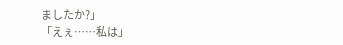ましたか?」
「えぇ……私は」